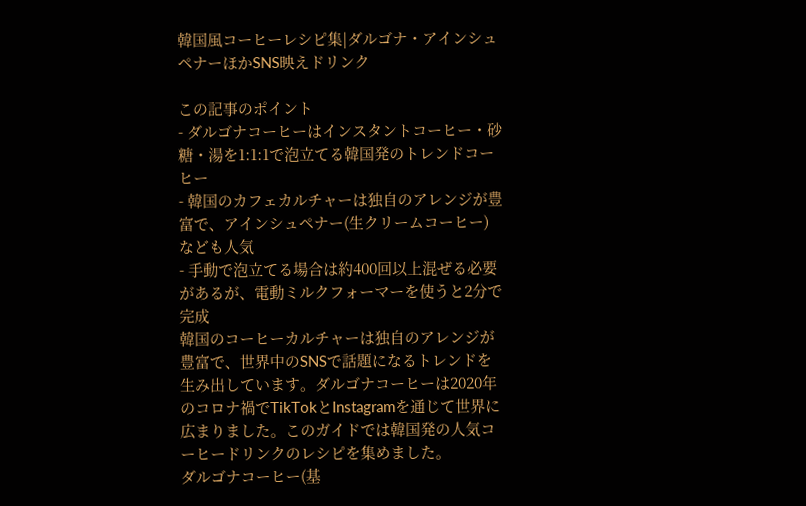韓国風コーヒーレシピ集|ダルゴナ・アインシュペナーほかSNS映えドリンク

この記事のポイント
- ダルゴナコーヒーはインスタントコーヒー・砂糖・湯を1:1:1で泡立てる韓国発のトレンドコーヒー
- 韓国のカフェカルチャーは独自のアレンジが豊富で、アインシュペナー(生クリームコーヒー)なども人気
- 手動で泡立てる場合は約400回以上混ぜる必要があるが、電動ミルクフォーマーを使うと2分で完成
韓国のコーヒーカルチャーは独自のアレンジが豊富で、世界中のSNSで話題になるトレンドを生み出しています。ダルゴナコーヒーは2020年のコロナ禍でTikTokとInstagramを通じて世界に広まりました。このガイドでは韓国発の人気コーヒードリンクのレシピを集めました。
ダルゴナコーヒー(基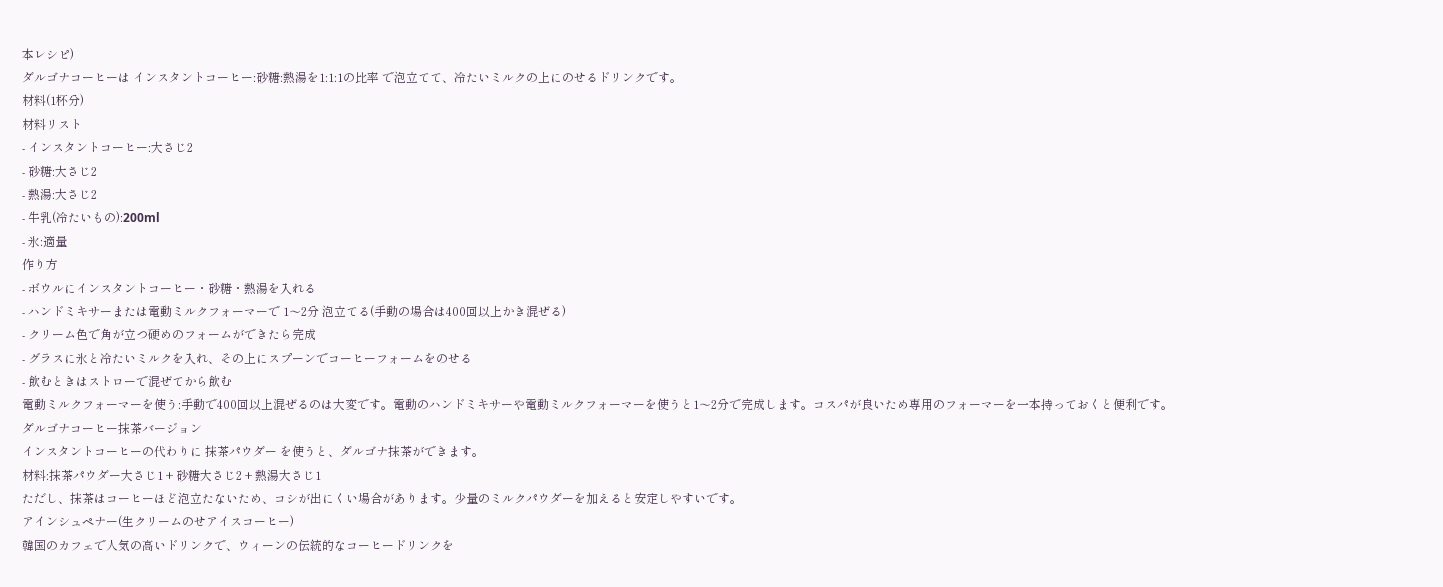本レシピ)
ダルゴナコーヒーは インスタントコーヒー:砂糖:熱湯を1:1:1の比率 で泡立てて、冷たいミルクの上にのせるドリンクです。
材料(1杯分)
材料リスト
- インスタントコーヒー:大さじ2
- 砂糖:大さじ2
- 熱湯:大さじ2
- 牛乳(冷たいもの):200ml
- 氷:適量
作り方
- ボウルにインスタントコーヒー・砂糖・熱湯を入れる
- ハンドミキサーまたは電動ミルクフォーマーで 1〜2分 泡立てる(手動の場合は400回以上かき混ぜる)
- クリーム色で角が立つ硬めのフォームができたら完成
- グラスに氷と冷たいミルクを入れ、その上にスプーンでコーヒーフォームをのせる
- 飲むときはストローで混ぜてから飲む
電動ミルクフォーマーを使う:手動で400回以上混ぜるのは大変です。電動のハンドミキサーや電動ミルクフォーマーを使うと1〜2分で完成します。コスパが良いため専用のフォーマーを一本持っておくと便利です。
ダルゴナコーヒー抹茶バージョン
インスタントコーヒーの代わりに 抹茶パウダー を使うと、ダルゴナ抹茶ができます。
材料:抹茶パウダー大さじ1 + 砂糖大さじ2 + 熱湯大さじ1
ただし、抹茶はコーヒーほど泡立たないため、コシが出にくい場合があります。少量のミルクパウダーを加えると安定しやすいです。
アインシュペナー(生クリームのせアイスコーヒー)
韓国のカフェで人気の高いドリンクで、ウィーンの伝統的なコーヒードリンクを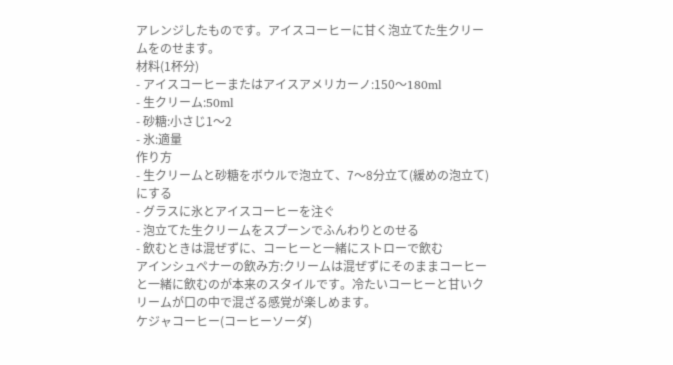アレンジしたものです。アイスコーヒーに甘く泡立てた生クリームをのせます。
材料(1杯分)
- アイスコーヒーまたはアイスアメリカーノ:150〜180ml
- 生クリーム:50ml
- 砂糖:小さじ1〜2
- 氷:適量
作り方
- 生クリームと砂糖をボウルで泡立て、7〜8分立て(緩めの泡立て)にする
- グラスに氷とアイスコーヒーを注ぐ
- 泡立てた生クリームをスプーンでふんわりとのせる
- 飲むときは混ぜずに、コーヒーと一緒にストローで飲む
アインシュペナーの飲み方:クリームは混ぜずにそのままコーヒーと一緒に飲むのが本来のスタイルです。冷たいコーヒーと甘いクリームが口の中で混ざる感覚が楽しめます。
ケジャコーヒー(コーヒーソーダ)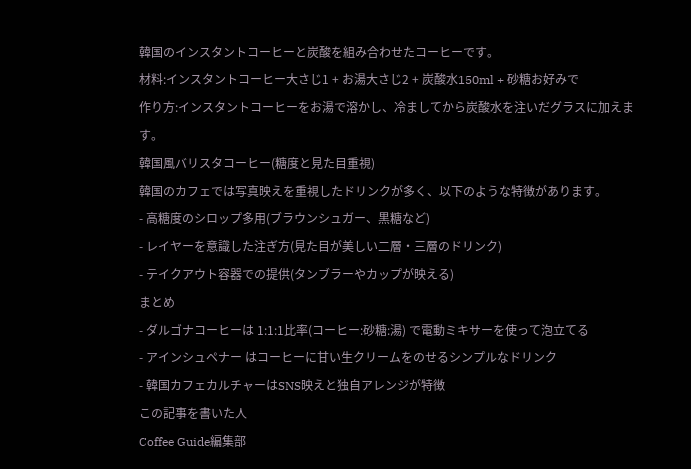韓国のインスタントコーヒーと炭酸を組み合わせたコーヒーです。
材料:インスタントコーヒー大さじ1 + お湯大さじ2 + 炭酸水150ml + 砂糖お好みで
作り方:インスタントコーヒーをお湯で溶かし、冷ましてから炭酸水を注いだグラスに加えます。
韓国風バリスタコーヒー(糖度と見た目重視)
韓国のカフェでは写真映えを重視したドリンクが多く、以下のような特徴があります。
- 高糖度のシロップ多用(ブラウンシュガー、黒糖など)
- レイヤーを意識した注ぎ方(見た目が美しい二層・三層のドリンク)
- テイクアウト容器での提供(タンブラーやカップが映える)
まとめ
- ダルゴナコーヒーは 1:1:1比率(コーヒー:砂糖:湯) で電動ミキサーを使って泡立てる
- アインシュペナー はコーヒーに甘い生クリームをのせるシンプルなドリンク
- 韓国カフェカルチャーはSNS映えと独自アレンジが特徴
この記事を書いた人
Coffee Guide編集部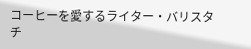コーヒーを愛するライター・バリスタチ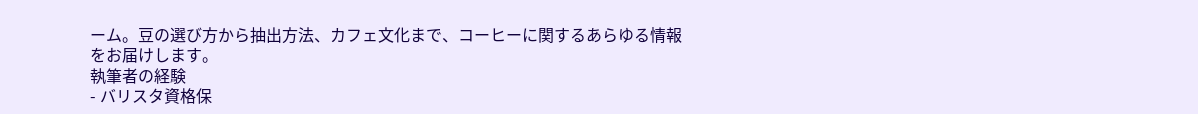ーム。豆の選び方から抽出方法、カフェ文化まで、コーヒーに関するあらゆる情報をお届けします。
執筆者の経験
- バリスタ資格保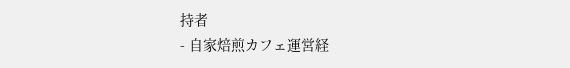持者
- 自家焙煎カフェ運営経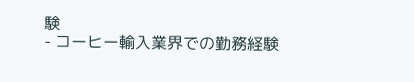験
- コーヒー輸入業界での勤務経験